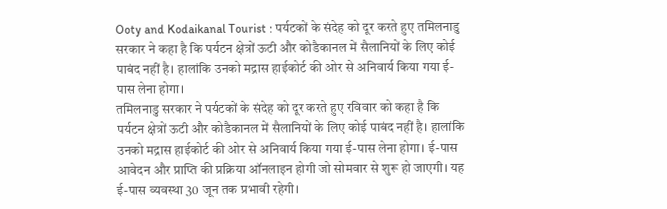Ooty and Kodaikanal Tourist : पर्यटकों के संदेह को दूर करते हुए तमिलनाडु सरकार ने कहा है कि पर्यटन क्षेत्रों ऊटी और कोडैकानल में सैलानियों के लिए कोई पाबंद नहीं है। हालांकि उनको मद्रास हाईकोर्ट की ओर से अनिवार्य किया गया ई-पास लेना होगा।
तमिलनाडु सरकार ने पर्यटकों के संदेह को दूर करते हुए रविवार को कहा है कि पर्यटन क्षेत्रों ऊटी और कोडैकानल में सैलानियों के लिए कोई पाबंद नहीं है। हालांकि उनको मद्रास हाईकोर्ट की ओर से अनिवार्य किया गया ई-पास लेना होगा। ई-पास आवेदन और प्राप्ति की प्रक्रिया ऑनलाइन होगी जो सोमवार से शुरू हो जाएगी। यह ई-पास व्यवस्था 30 जून तक प्रभावी रहेगी।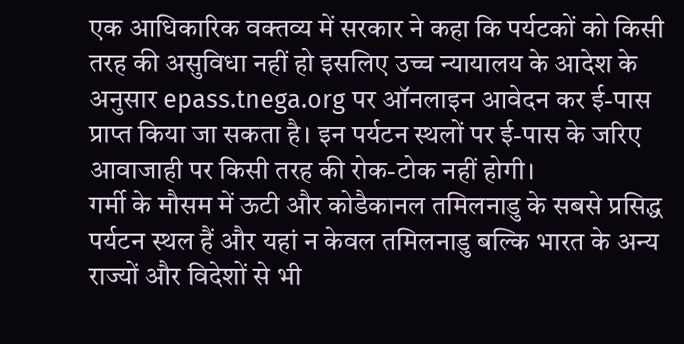एक आधिकारिक वक्तव्य में सरकार ने कहा कि पर्यटकों को किसी तरह की असुविधा नहीं हो इसलिए उच्च न्यायालय के आदेश के अनुसार epass.tnega.org पर ऑनलाइन आवेदन कर ई-पास प्राप्त किया जा सकता है। इन पर्यटन स्थलों पर ई-पास के जरिए आवाजाही पर किसी तरह की रोक-टोक नहीं होगी।
गर्मी के मौसम में ऊटी और कोडैकानल तमिलनाडु के सबसे प्रसिद्ध पर्यटन स्थल हैं और यहां न केवल तमिलनाडु बल्कि भारत के अन्य राज्यों और विदेशों से भी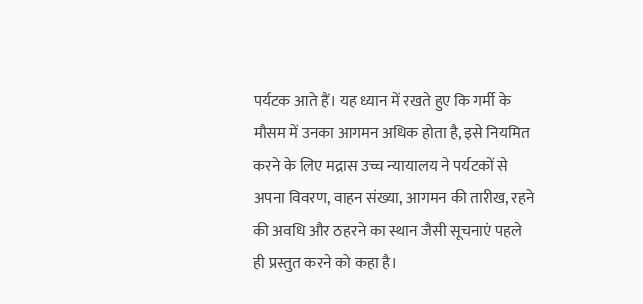पर्यटक आते हैं। यह ध्यान में रखते हुए कि गर्मी के मौसम में उनका आगमन अधिक होता है, इसे नियमित करने के लिए मद्रास उच्च न्यायालय ने पर्यटकों से अपना विवरण, वाहन संख्या, आगमन की तारीख, रहने की अवधि और ठहरने का स्थान जैसी सूचनाएं पहले ही प्रस्तुत करने को कहा है।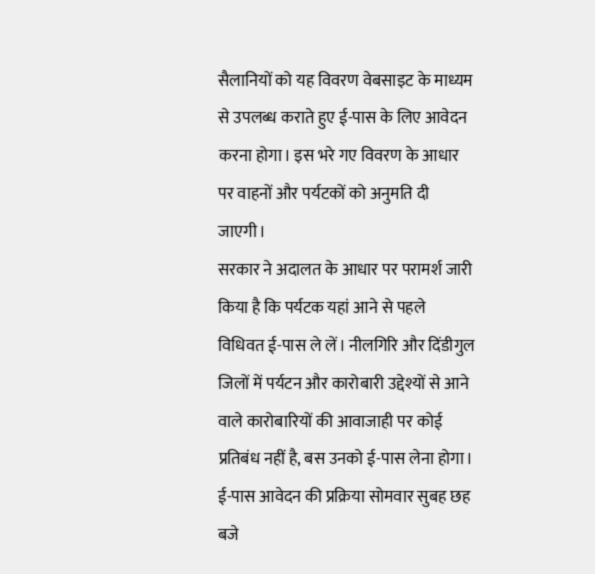सैलानियों को यह विवरण वेबसाइट के माध्यम से उपलब्ध कराते हुए ई-पास के लिए आवेदन करना होगा। इस भरे गए विवरण के आधार पर वाहनों और पर्यटकों को अनुमति दी जाएगी।
सरकार ने अदालत के आधार पर परामर्श जारी किया है कि पर्यटक यहां आने से पहले विधिवत ई-पास ले लें। नीलगिरि और दिंडीगुल जिलों में पर्यटन और कारोबारी उद्देश्यों से आने वाले कारोबारियों की आवाजाही पर कोई प्रतिबंध नहीं है, बस उनको ई-पास लेना होगा। ई-पास आवेदन की प्रक्रिया सोमवार सुबह छह बजे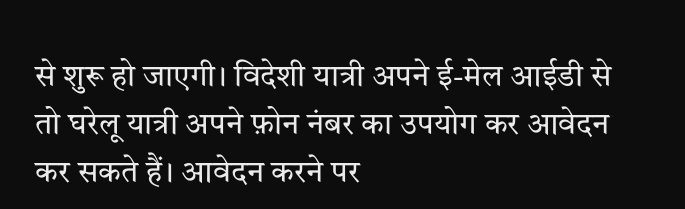से शुरू हो जाएगी। विदेशी यात्री अपने ई-मेल आईडी से तो घरेलू यात्री अपने फ़ोन नंबर का उपयोग कर आवेदन कर सकते हैं। आवेदन करने पर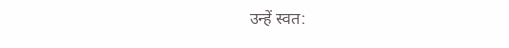उन्हें स्वत: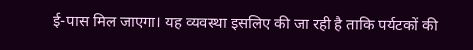ई-पास मिल जाएगा। यह व्यवस्था इसलिए की जा रही है ताकि पर्यटकों की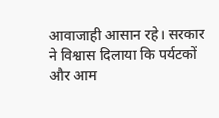आवाजाही आसान रहे। सरकार ने विश्वास दिलाया कि पर्यटकों और आम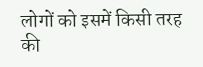लोगों को इसमें किसी तरह की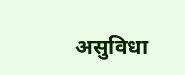असुविधा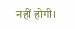नहीं होगी।